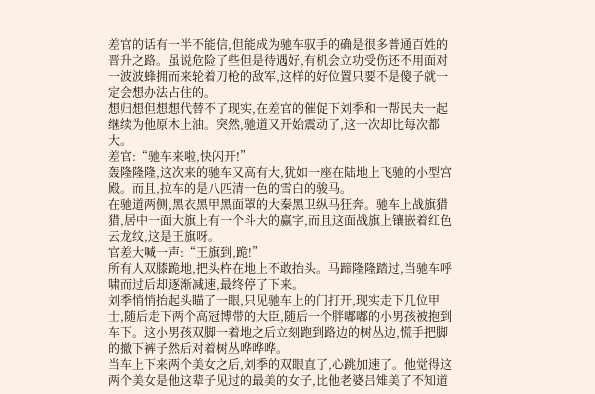差官的话有一半不能信,但能成为驰车驭手的确是很多普通百姓的晋升之路。虽说危险了些但是待遇好,有机会立功受伤还不用面对一波波蜂拥而来轮着刀枪的敌军,这样的好位置只要不是傻子就一定会想办法占住的。
想归想但想想代替不了现实,在差官的催促下刘季和一帮民夫一起继续为他原木上油。突然,驰道又开始震动了,这一次却比每次都大。
差官:“驰车来啦,快闪开!”
轰隆隆隆,这次来的驰车又高有大,犹如一座在陆地上飞驰的小型宫殿。而且,拉车的是八匹清一色的雪白的骏马。
在驰道两侧,黑衣黑甲黑面罩的大秦黑卫纵马狂奔。驰车上战旗猎猎,居中一面大旗上有一个斗大的赢字,而且这面战旗上镶嵌着红色云龙纹,这是王旗呀。
官差大喊一声:“王旗到,跪!”
所有人双膝跪地,把头杵在地上不敢抬头。马蹄隆隆踏过,当驰车呼啸而过后却逐渐减速,最终停了下来。
刘季悄悄抬起头瞄了一眼,只见驰车上的门打开,现实走下几位甲士,随后走下两个高冠博带的大臣,随后一个胖嘟嘟的小男孩被抱到车下。这小男孩双脚一着地之后立刻跑到路边的树丛边,慌手把脚的撤下裤子然后对着树丛哗哗哗。
当车上下来两个美女之后,刘季的双眼直了,心跳加速了。他觉得这两个美女是他这辈子见过的最美的女子,比他老婆吕雉美了不知道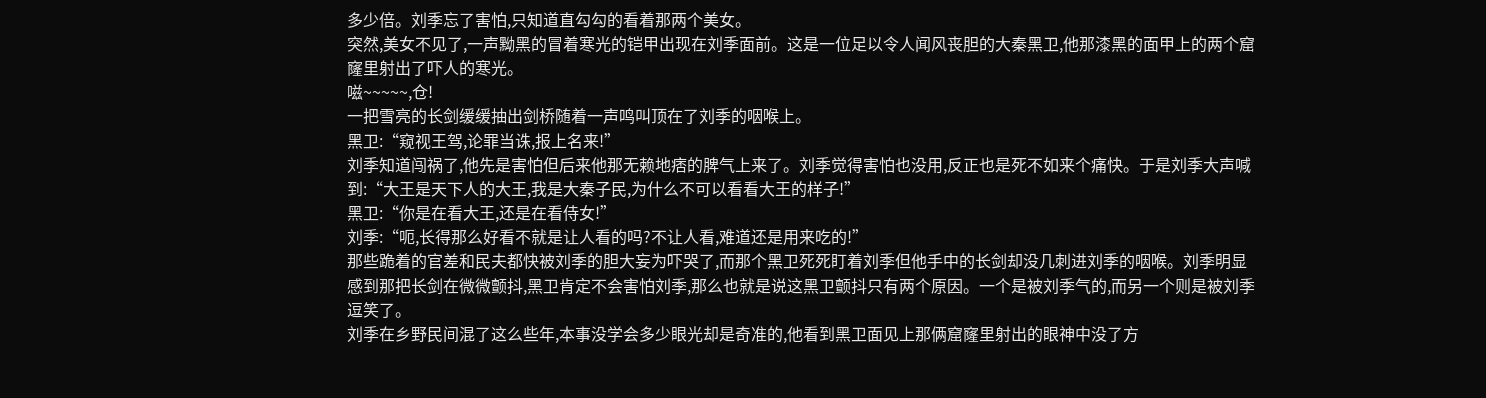多少倍。刘季忘了害怕,只知道直勾勾的看着那两个美女。
突然,美女不见了,一声黝黑的冒着寒光的铠甲出现在刘季面前。这是一位足以令人闻风丧胆的大秦黑卫,他那漆黑的面甲上的两个窟窿里射出了吓人的寒光。
嗞~~~~~,仓!
一把雪亮的长剑缓缓抽出剑桥随着一声鸣叫顶在了刘季的咽喉上。
黑卫:“窥视王驾,论罪当诛,报上名来!”
刘季知道闯祸了,他先是害怕但后来他那无赖地痞的脾气上来了。刘季觉得害怕也没用,反正也是死不如来个痛快。于是刘季大声喊到:“大王是天下人的大王,我是大秦子民,为什么不可以看看大王的样子!”
黑卫:“你是在看大王,还是在看侍女!”
刘季:“呃,长得那么好看不就是让人看的吗?不让人看,难道还是用来吃的!”
那些跪着的官差和民夫都快被刘季的胆大妄为吓哭了,而那个黑卫死死盯着刘季但他手中的长剑却没几刺进刘季的咽喉。刘季明显感到那把长剑在微微颤抖,黑卫肯定不会害怕刘季,那么也就是说这黑卫颤抖只有两个原因。一个是被刘季气的,而另一个则是被刘季逗笑了。
刘季在乡野民间混了这么些年,本事没学会多少眼光却是奇准的,他看到黑卫面见上那俩窟窿里射出的眼神中没了方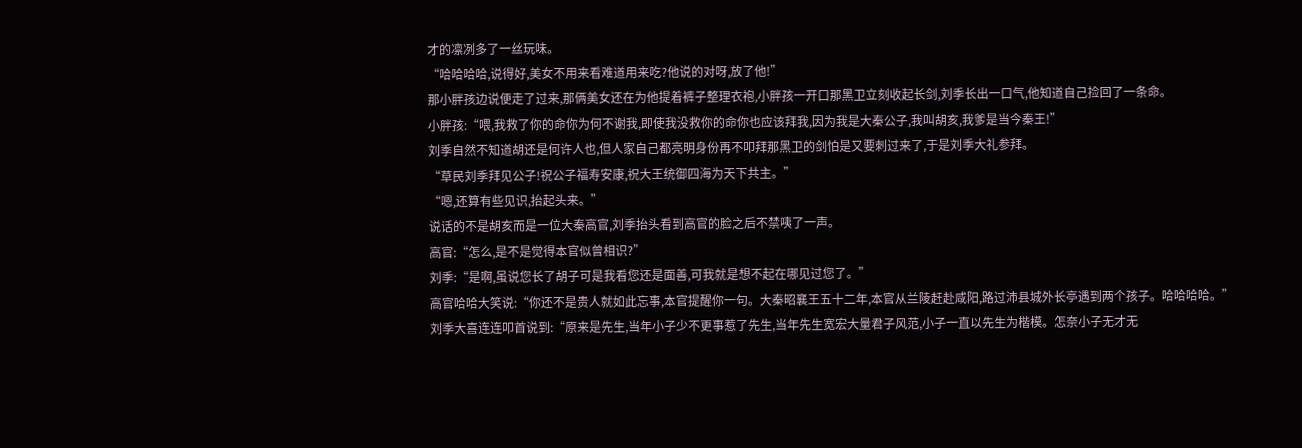才的凛冽多了一丝玩味。
“哈哈哈哈,说得好,美女不用来看难道用来吃?他说的对呀,放了他!”
那小胖孩边说便走了过来,那俩美女还在为他提着裤子整理衣袍,小胖孩一开口那黑卫立刻收起长剑,刘季长出一口气,他知道自己捡回了一条命。
小胖孩:“喂,我救了你的命你为何不谢我,即使我没救你的命你也应该拜我,因为我是大秦公子,我叫胡亥,我爹是当今秦王!”
刘季自然不知道胡还是何许人也,但人家自己都亮明身份再不叩拜那黑卫的剑怕是又要刺过来了,于是刘季大礼参拜。
“草民刘季拜见公子!祝公子福寿安康,祝大王统御四海为天下共主。”
“嗯,还算有些见识,抬起头来。”
说话的不是胡亥而是一位大秦高官,刘季抬头看到高官的脸之后不禁咦了一声。
高官:“怎么,是不是觉得本官似曾相识?”
刘季:“是啊,虽说您长了胡子可是我看您还是面善,可我就是想不起在哪见过您了。”
高官哈哈大笑说:“你还不是贵人就如此忘事,本官提醒你一句。大秦昭襄王五十二年,本官从兰陵赶赴咸阳,路过沛县城外长亭遇到两个孩子。哈哈哈哈。”
刘季大喜连连叩首说到:“原来是先生,当年小子少不更事惹了先生,当年先生宽宏大量君子风范,小子一直以先生为楷模。怎奈小子无才无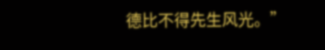德比不得先生风光。”